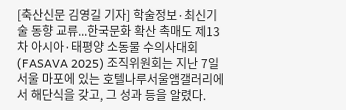[축산신문 김영길 기자] 학술정보·최신기술 동향 교류...한국문화 확산 촉매도 제13차 아시아·태평양 소동물 수의사대회(FASAVA 2025) 조직위원회는 지난 7일 서울 마포에 있는 호텔나루서울앰갤러리에서 해단식을 갖고, 그 성과 등을 알렸다.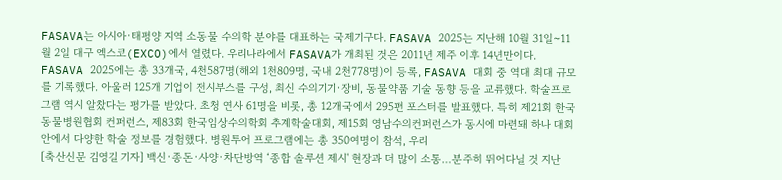FASAVA는 아시아·태평양 지역 소동물 수의학 분야를 대표하는 국제기구다. FASAVA 2025는 지난해 10월 31일~11월 2일 대구 엑스코(EXCO)에서 열렸다. 우리나라에서 FASAVA가 개최된 것은 2011년 제주 이후 14년만이다. FASAVA 2025에는 총 33개국, 4천587명(해외 1천809명, 국내 2천778명)이 등록, FASAVA 대회 중 역대 최대 규모를 기록했다. 아울러 125개 기업이 전시부스를 구성, 최신 수의기기·장비, 동물약품 기술 동향 등을 교류했다. 학술프로그램 역시 알찼다는 평가를 받았다. 초청 연사 61명을 비롯, 총 12개국에서 295편 포스터를 발표했다. 특히 제21회 한국동물병원협회 컨퍼런스, 제83회 한국임상수의학회 추계학술대회, 제15회 영남수의컨퍼런스가 동시에 마련돼 하나 대회 안에서 다양한 학술 정보를 경험했다. 병원투어 프로그램에는 총 350여명이 참석, 우리
[축산신문 김영길 기자] 백신·종돈·사양·차단방역 ‘종합 솔루션 제시' 현장과 더 많이 소통…분주히 뛰어다닐 것 지난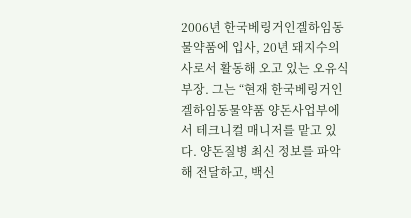2006년 한국베링거인겔하임동물약품에 입사, 20년 돼지수의사로서 활동해 오고 있는 오유식 부장. 그는 “현재 한국베링거인겔하임동물약품 양돈사업부에서 테크니컬 매니저를 맡고 있다. 양돈질병 최신 정보를 파악해 전달하고, 백신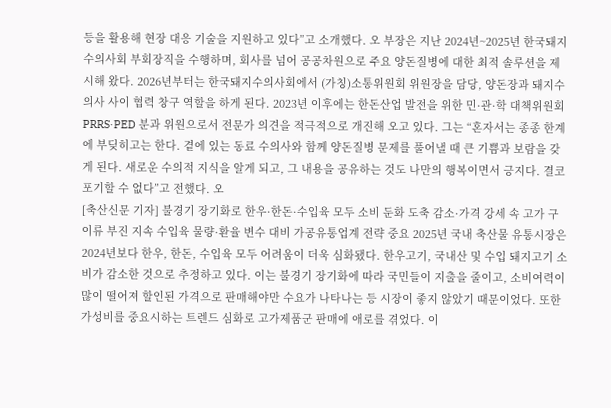등을 활용해 현장 대응 기술을 지원하고 있다”고 소개했다. 오 부장은 지난 2024년~2025년 한국돼지수의사회 부회장직을 수행하며, 회사를 넘어 공공차원으로 주요 양돈질병에 대한 최적 솔루션을 제시해 왔다. 2026년부터는 한국돼지수의사회에서 (가칭)소통위원회 위원장을 담당, 양돈장과 돼지수의사 사이 협력 창구 역할을 하게 된다. 2023년 이후에는 한돈산업 발전을 위한 민·관·학 대책위원회 PRRS·PED 분과 위원으로서 전문가 의견을 적극적으로 개진해 오고 있다. 그는 “혼자서는 종종 한계에 부딪히고는 한다. 곁에 있는 동료 수의사와 함께 양돈질병 문제를 풀어낼 때 큰 기쁨과 보람을 갖게 된다. 새로운 수의적 지식을 알게 되고, 그 내용을 공유하는 것도 나만의 행복이면서 긍지다. 결코 포기할 수 없다”고 전했다. 오
[축산신문 기자] 불경기 장기화로 한우·한돈·수입육 모두 소비 둔화 도축 감소·가격 강세 속 고가 구이류 부진 지속 수입육 물량·환율 변수 대비 가공유통업계 전략 중요 2025년 국내 축산물 유통시장은 2024년보다 한우, 한돈, 수입육 모두 어려움이 더욱 심화됐다. 한우고기, 국내산 및 수입 돼지고기 소비가 감소한 것으로 추정하고 있다. 이는 불경기 장기화에 따라 국민들이 지출을 줄이고, 소비여력이 많이 떨어져 할인된 가격으로 판매해야만 수요가 나타나는 등 시장이 좋지 않았기 때문이었다. 또한 가성비를 중요시하는 트렌드 심화로 고가제품군 판매에 애로를 겪었다. 이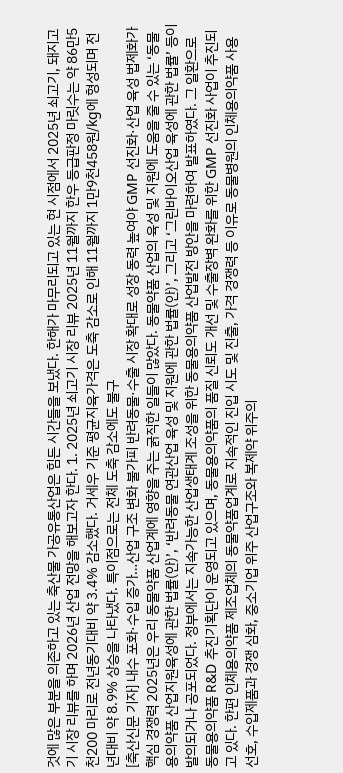것에 많은 부분을 의존하고 있는 축산물 가공유통산업은 힘든 시간들을 보냈다. 한해가 마무리되고 있는 현 시점에서 2025년 쇠고기, 돼지고기 시장 리뷰를 하며 2026년 산업 전망을 해보고자 한다. 1. 2025년 쇠고기 시장 리뷰 2025년 11월까지 한우 등급판정 마릿수는 약 86만5천200 마리로 전년동기대비 약 3.4% 감소했다. 거세우 기준 평균지육가격은 도축 감소로 인해 11월까지 1만9천458원/kg에 형성되며 전년대비 약 8.9% 상승을 나타냈다. 특이점으로는 전체 도축 감소에도 불구
[축산신문 기자] 내수 포화·수입 증가…산업 구조 변화 불가피 반려동물·수출 시장 확대로 성장 동력 높여야 GMP 선진화·산업 육성 법제화가 핵심 경쟁력 2025년은 우리 동물약품 산업계에 영향을 주는 굵직한 일들이 많았다. 동물약품 산업의 육성 및 지원에 도움을 줄 수 있는 ‘동물용의약품 산업지원육성에 관한 법률(안)’, ‘반려동물 연관산업 육성 및 지원에 관한 법률(안)’, 그리고 ‘그린바이오산업 육성에 관한 법률’ 등이 발의되거나 공포되었다. 정부에서는 지속가능한 산업생태계 조성을 위한 동물용의약품 산업발전 방안을 마련하여 발표하였다. 그 일환으로 동물용의약품 R&D 추진기획단이 운영되고 있으며, 동물용의약품의 품질 신뢰도 개선 및 수출장벽 완화를 위한 GMP 선진화 사업이 추진되고 있다. 한편 인체용의약품 제조업체의 동물약품업계로 지속적인 진입 시도 및 진출, 가격 경쟁력 등 이유로 동물병원의 인체용의약품 사용 선호, 수입제품과 경쟁 심화, 중소기업 위주 산업구조와 복제약 위주의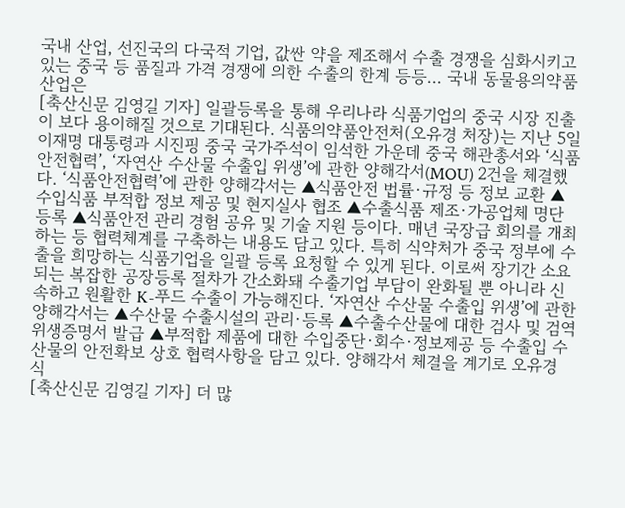국내 산업, 선진국의 다국적 기업, 값싼 약을 제조해서 수출 경쟁을 심화시키고 있는 중국 등 품질과 가격 경쟁에 의한 수출의 한계 등등... 국내 동물용의약품 산업은
[축산신문 김영길 기자] 일괄등록을 통해 우리나라 식품기업의 중국 시장 진출이 보다 용이해질 것으로 기대된다. 식품의약품안전처(오유경 처장)는 지난 5일 이재명 대통령과 시진핑 중국 국가주석이 임석한 가운데 중국 해관총서와 ‘식품안전협력’, ‘자연산 수산물 수출입 위생’에 관한 양해각서(MOU) 2건을 체결했다. ‘식품안전협력’에 관한 양해각서는 ▲식품안전 법률·규정 등 정보 교환 ▲수입식품 부적합 정보 제공 및 현지실사 협조 ▲수출식품 제조·가공업체 명단 등록 ▲식품안전 관리 경험 공유 및 기술 지원 등이다. 매년 국장급 회의를 개최하는 등 협력체계를 구축하는 내용도 담고 있다. 특히 식약처가 중국 정부에 수출을 희망하는 식품기업을 일괄 등록 요청할 수 있게 된다. 이로써 장기간 소요되는 복잡한 공장등록 절차가 간소화돼 수출기업 부담이 완화될 뿐 아니라 신속하고 원활한 K-푸드 수출이 가능해진다. ‘자연산 수산물 수출입 위생’에 관한 양해각서는 ▲수산물 수출시설의 관리·등록 ▲수출수산물에 대한 검사 및 검역 위생증명서 발급 ▲부적합 제품에 대한 수입중단·회수·정보제공 등 수출입 수산물의 안전확보 상호 협력사항을 담고 있다. 양해각서 체결을 계기로 오유경 식
[축산신문 김영길 기자] 더 많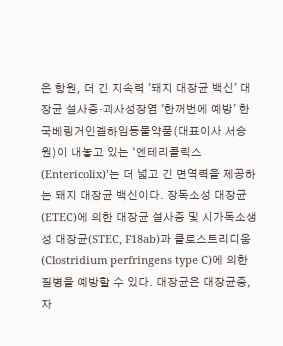은 항원, 더 긴 지속력 '돼지 대장균 백신' 대장균 설사증·괴사성장염 '한꺼번에 예방' 한국베링거인겔하임동물약품(대표이사 서승원)이 내놓고 있는 ‘엔테리콜릭스(Entericolix)’는 더 넓고 긴 면역력을 제공하는 돼지 대장균 백신이다. 장독소성 대장균(ETEC)에 의한 대장균 설사증 및 시가독소생성 대장균(STEC, F18ab)과 클로스트리디움(Clostridium perfringens type C)에 의한 질병을 예방할 수 있다. 대장균은 대장균증, 자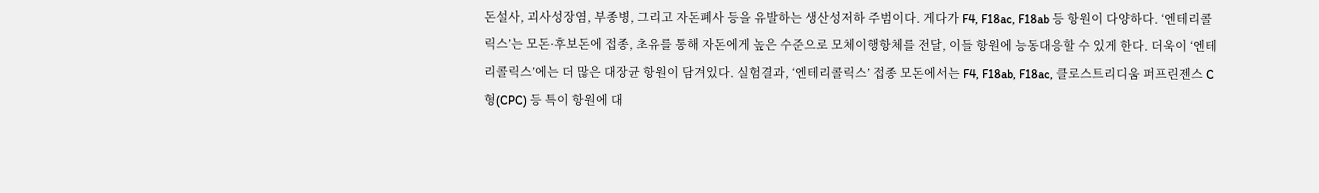돈설사, 괴사성장염, 부종병, 그리고 자돈폐사 등을 유발하는 생산성저하 주범이다. 게다가 F4, F18ac, F18ab 등 항원이 다양하다. ‘엔테리콜릭스’는 모돈·후보돈에 접종, 초유를 통해 자돈에게 높은 수준으로 모체이행항체를 전달, 이들 항원에 능동대응할 수 있게 한다. 더욱이 ‘엔테리콜릭스’에는 더 많은 대장균 항원이 담겨있다. 실험결과, ‘엔테리콜릭스’ 접종 모돈에서는 F4, F18ab, F18ac, 클로스트리디움 퍼프린젠스 C형(CPC) 등 특이 항원에 대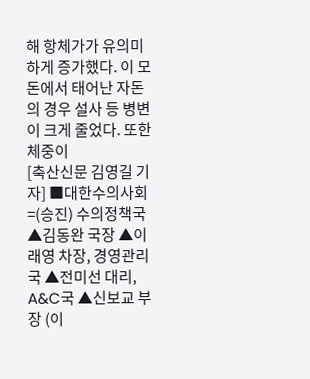해 항체가가 유의미하게 증가했다. 이 모돈에서 태어난 자돈의 경우 설사 등 병변이 크게 줄었다. 또한 체중이
[축산신문 김영길 기자] ■대한수의사회=(승진) 수의정책국 ▲김동완 국장 ▲이래영 차장, 경영관리국 ▲전미선 대리, A&C국 ▲신보교 부장 (이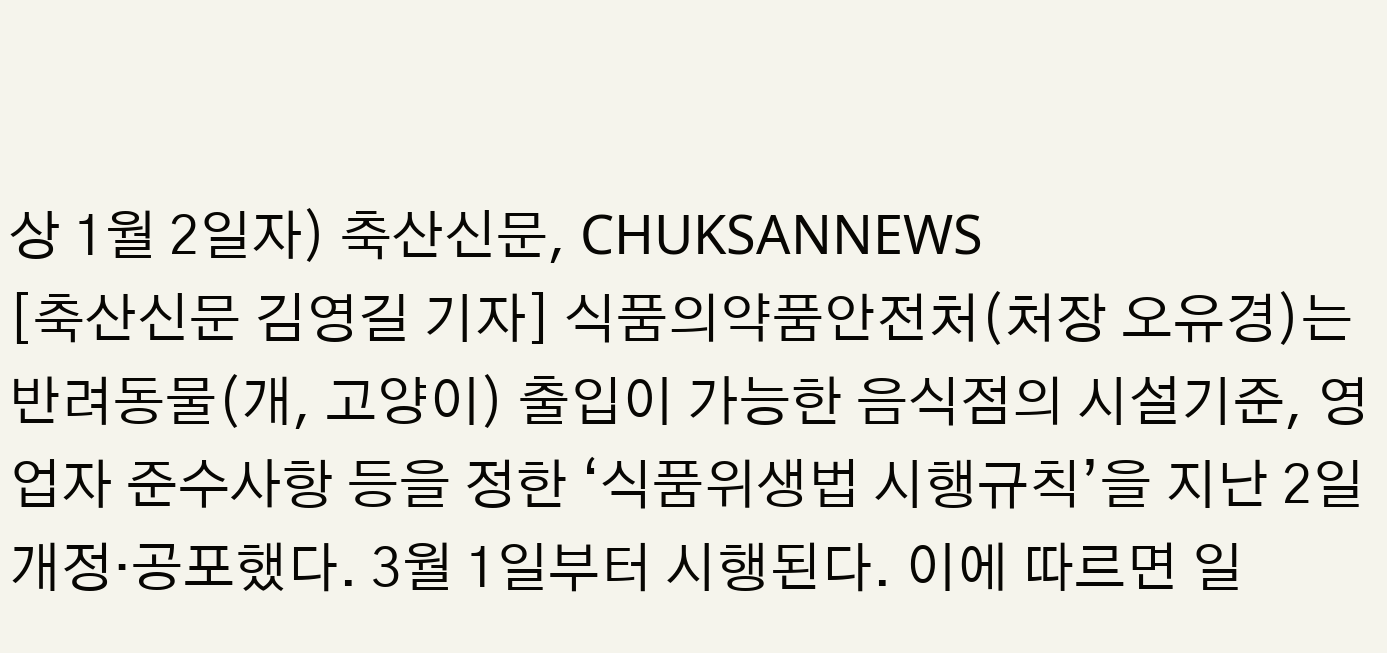상 1월 2일자) 축산신문, CHUKSANNEWS
[축산신문 김영길 기자] 식품의약품안전처(처장 오유경)는 반려동물(개, 고양이) 출입이 가능한 음식점의 시설기준, 영업자 준수사항 등을 정한 ‘식품위생법 시행규칙’을 지난 2일 개정·공포했다. 3월 1일부터 시행된다. 이에 따르면 일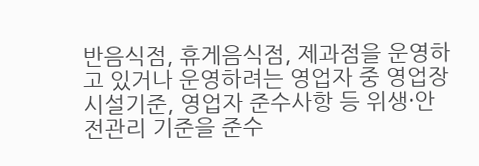반음식점, 휴게음식점, 제과점을 운영하고 있거나 운영하려는 영업자 중 영업장 시설기준, 영업자 준수사항 등 위생·안전관리 기준을 준수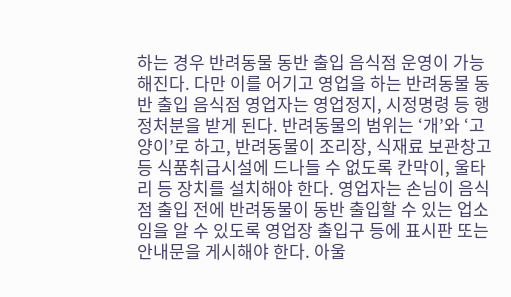하는 경우 반려동물 동반 출입 음식점 운영이 가능해진다. 다만 이를 어기고 영업을 하는 반려동물 동반 출입 음식점 영업자는 영업정지, 시정명령 등 행정처분을 받게 된다. 반려동물의 범위는 ‘개’와 ‘고양이’로 하고, 반려동물이 조리장, 식재료 보관창고 등 식품취급시설에 드나들 수 없도록 칸막이, 울타리 등 장치를 설치해야 한다. 영업자는 손님이 음식점 출입 전에 반려동물이 동반 출입할 수 있는 업소임을 알 수 있도록 영업장 출입구 등에 표시판 또는 안내문을 게시해야 한다. 아울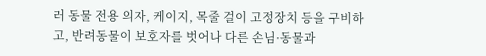러 동물 전용 의자, 케이지, 목줄 걸이 고정장치 등을 구비하고, 반려동물이 보호자를 벗어나 다른 손님·동물과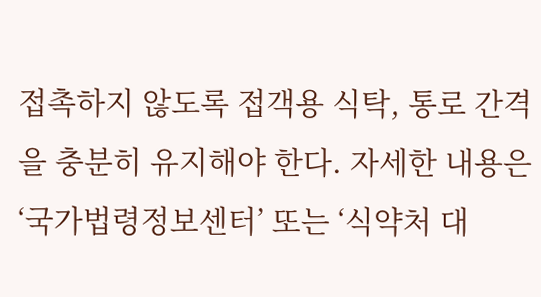접촉하지 않도록 접객용 식탁, 통로 간격을 충분히 유지해야 한다. 자세한 내용은 ‘국가법령정보센터’ 또는 ‘식약처 대